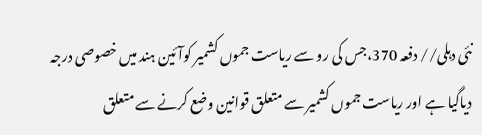نئی دہلی// دفعہ 370،جس کی رو سے ریاست جموں کشمیر کوآئین ہند میں خصوصی درجہ دیاگیا ہے اور ریاست جموں کشمیر سے متعلق قوانین وضع کرنے سے متعلق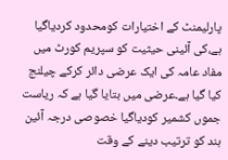پارلیمنٹ کے اختیارات کومحدود کردیاگیا ہے،کی آئینی حیثیت کو سپریم کورٹ میں مفاد عامہ کی ایک عرضی دائر کرکے چیلنج کیا گیا ہے۔عرضی میں بتایا گیا ہے کہ ریاست جموں کشمیر کودیاگیا خصوصی درجہ آئین ہند کو ترتیب دینے کے وقت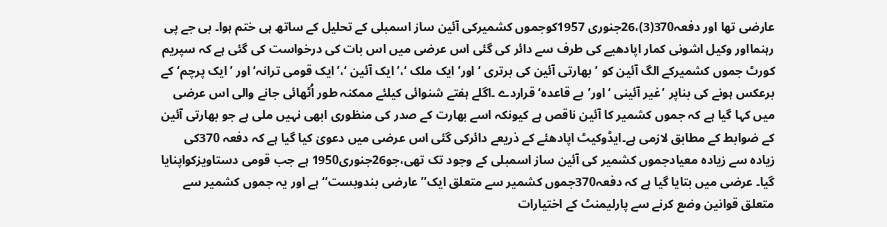عارضی تھا اور دفعہ370(3)،26جنوری 1957کوجموں کشمیرکی آئین ساز اسمبلی کے تحلیل کے ساتھ ہی ختم ہوا۔ بی جے پی رہنمااور وکیل اشونی کمار اپادھیے کی طرف سے دائر کی گئی اس عرضی میں اس بات کی درخواست کی گئی ہے کہ سپریم کورٹ جموں کشمیرکے الگ آئین کو ’بھارتی آئین کی برتری ‘ اور’ایک ملک ‘،’ایک آئین ‘،’ایک قومی ترانہ‘ اور ’ایک پرچم‘کے برعکس ہونے کی بناپر ’غیر آئینی ‘ اور’بے قاعدہ‘ قراردے ۔اگلے ہفتے شنوائی کیلئے ممکنہ طور اُٹھائی جانے والی اس عرضی میں کہا گیا ہے کہ جموں کشمیر کا آئین ناقص ہے کیونکہ اسے بھارت کے صدر کی منظوری ابھی نہیں ملی ہے جو بھارتی آئین کے ضوابط کے مطابق لازمی ہے۔ایڈوکیٹ اپادھئے کے ذریعے دائرکی گئی اس عرضی میں دعویٰ کیا گیا ہے کہ دفعہ 370کی زیادہ سے زیادہ معیادجموں کشمیر کی آئین ساز اسمبلی کے وجود تک تھی،جو26جنوری1950 ہے جب قومی دستاویزکواپنایا گیا۔ عرضی میں بتایا گیا ہے کہ دفعہ370جموں کشمیر سے متعلق ایک’’عارضی بندوبست‘‘ ہے اور یہ جموں کشمیر سے متعلق قوانین وضع کرنے سے پارلیمنٹ کے اختیارات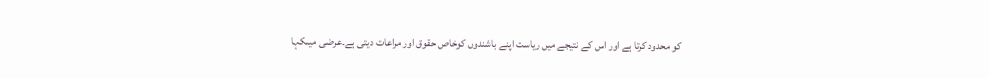کو محدود کرتا ہے اور اس کے نتیجے میں ریاست اپنے باشندوں کوخاص حقوق اور مراعات دیتی ہے۔عرضی میںکہا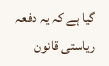گیا ہے کہ یہ دفعہ ریاستی قانون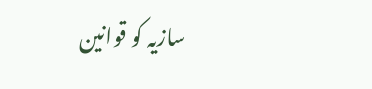سازیہ کو قوانین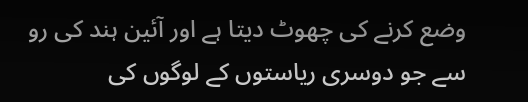وضع کرنے کی چھوٹ دیتا ہے اور آئین ہند کی رو سے جو دوسری ریاستوں کے لوگوں کی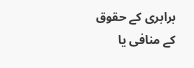برابری کے حقوق کے منافی یا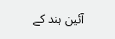آئین ہند کے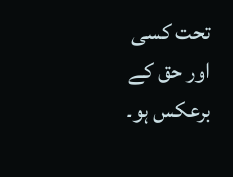تحت کسی اور حق کے برعکس ہو۔